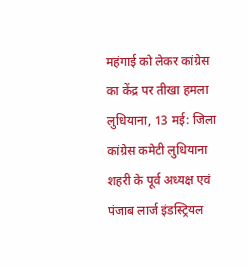महंगाई को लेकर कांग्रेस का केंद्र पर तीखा हमला
लुधियाना, 13 मई: जिला कांग्रेस कमेटी लुधियाना शहरी के पूर्व अध्यक्ष एवं पंजाब लार्ज इंडस्ट्रियल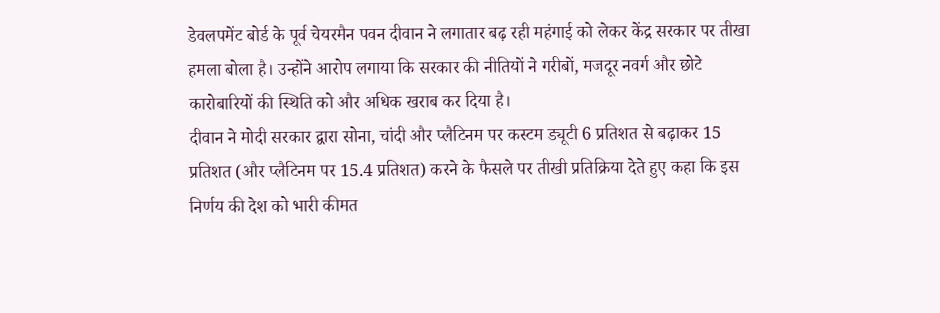डेवलपमेंट बोर्ड के पूर्व चेयरमैन पवन दीवान ने लगातार बढ़ रही महंगाई को लेकर केंद्र सरकार पर तीखा हमला बोला है। उन्होंने आरोप लगाया कि सरकार की नीतियों ने गरीबों, मजदूर नवर्ग और छोटे कारोबारियों की स्थिति को और अधिक खराब कर दिया है।
दीवान ने मोदी सरकार द्वारा सोना, चांदी और प्लैटिनम पर कस्टम ड्यूटी 6 प्रतिशत से बढ़ाकर 15 प्रतिशत (और प्लैटिनम पर 15.4 प्रतिशत) करने के फैसले पर तीखी प्रतिक्रिया देते हुए कहा कि इस निर्णय की देश को भारी कीमत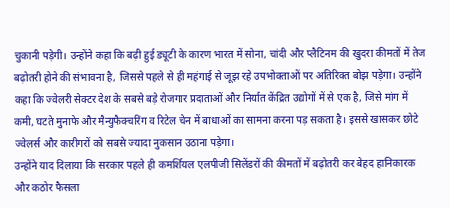चुकानी पड़ेगी। उन्होंने कहा कि बढ़ी हुई ड्यूटी के कारण भारत में सोना, चांदी और प्लैटिनम की खुदरा कीमतों में तेज बढ़ोतरी होने की संभावना है, जिससे पहले से ही महंगाई से जूझ रहे उपभोक्ताओं पर अतिरिक्त बोझ पड़ेगा। उन्होंने कहा कि ज्वेलरी सेक्टर देश के सबसे बड़े रोजगार प्रदाताओं और निर्यात केंद्रित उद्योगों में से एक है, जिसे मांग में कमी, घटते मुनाफे और मैन्युफैक्चरिंग व रिटेल चेन में बाधाओं का सामना करना पड़ सकता है। इससे खासकर छोटे ज्वेलर्स और कारीगरों को सबसे ज्यादा नुकसान उठाना पड़ेगा।
उन्होंने याद दिलाया कि सरकार पहले ही कमर्शियल एलपीजी सिलेंडरों की कीमतों में बढ़ोतरी कर बेहद हानिकारक और कठोर फैसला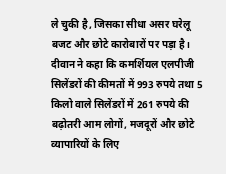ले चुकी है, जिसका सीधा असर घरेलू बजट और छोटे कारोबारों पर पड़ा है। दीवान ने कहा कि कमर्शियल एलपीजी सिलेंडरों की कीमतों में 993 रुपये तथा 5 किलो वाले सिलेंडरों में 261 रुपये की बढ़ोतरी आम लोगों, मजदूरों और छोटे व्यापारियों के लिए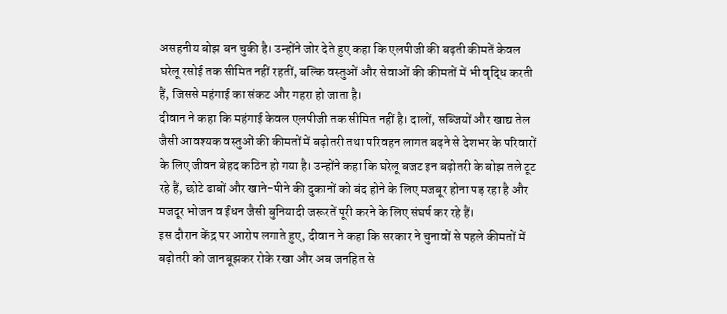असहनीय बोझ बन चुकी है। उन्होंने जोर देते हुए कहा कि एलपीजी की बढ़ती कीमतें केवल घरेलू रसोई तक सीमित नहीं रहतीं, बल्कि वस्तुओं और सेवाओं की कीमतों में भी वृद्धि करती हैं, जिससे महंगाई का संकट और गहरा हो जाता है।
दीवान ने कहा कि महंगाई केवल एलपीजी तक सीमित नहीं है। दालों, सब्जियों और खाद्य तेल जैसी आवश्यक वस्तुओं की कीमतों में बढ़ोतरी तथा परिवहन लागत बढ़ने से देशभर के परिवारों के लिए जीवन बेहद कठिन हो गया है। उन्होंने कहा कि घरेलू बजट इन बढ़ोतरी के बोझ तले टूट रहे हैं, छोटे ढाबों और खाने-पीने की दुकानों को बंद होने के लिए मजबूर होना पड़ रहा है और मजदूर भोजन व ईंधन जैसी बुनियादी जरूरतें पूरी करने के लिए संघर्ष कर रहे हैं।
इस दौरान केंद्र पर आरोप लगाते हुए, दीवान ने कहा कि सरकार ने चुनावों से पहले कीमतों में बढ़ोतरी को जानबूझकर रोके रखा और अब जनहित से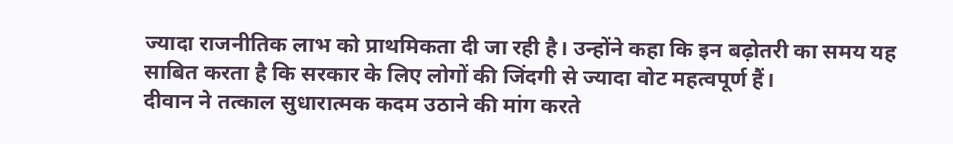ज्यादा राजनीतिक लाभ को प्राथमिकता दी जा रही है। उन्होंने कहा कि इन बढ़ोतरी का समय यह साबित करता है कि सरकार के लिए लोगों की जिंदगी से ज्यादा वोट महत्वपूर्ण हैं।
दीवान ने तत्काल सुधारात्मक कदम उठाने की मांग करते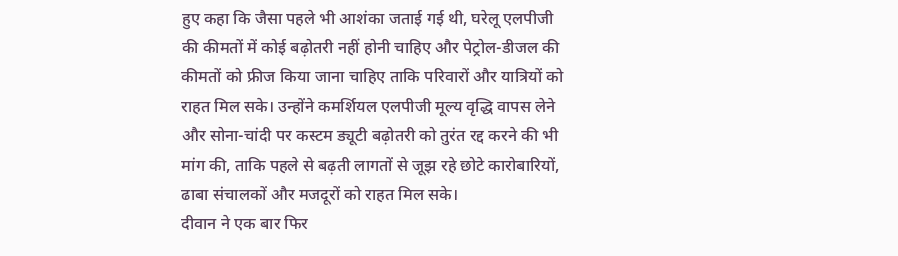हुए कहा कि जैसा पहले भी आशंका जताई गई थी, घरेलू एलपीजी की कीमतों में कोई बढ़ोतरी नहीं होनी चाहिए और पेट्रोल-डीजल की कीमतों को फ्रीज किया जाना चाहिए ताकि परिवारों और यात्रियों को राहत मिल सके। उन्होंने कमर्शियल एलपीजी मूल्य वृद्धि वापस लेने और सोना-चांदी पर कस्टम ड्यूटी बढ़ोतरी को तुरंत रद्द करने की भी मांग की, ताकि पहले से बढ़ती लागतों से जूझ रहे छोटे कारोबारियों, ढाबा संचालकों और मजदूरों को राहत मिल सके।
दीवान ने एक बार फिर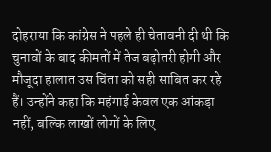दोहराया कि कांग्रेस ने पहले ही चेतावनी दी थी कि चुनावों के बाद कीमतों में तेज बढ़ोतरी होगी और मौजूदा हालात उस चिंता को सही साबित कर रहे हैं। उन्होंने कहा कि महंगाई केवल एक आंकड़ा नहीं, बल्कि लाखों लोगों के लिए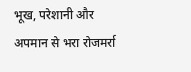भूख, परेशानी और अपमान से भरा रोजमर्रा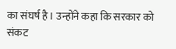का संघर्ष है। उन्होंने कहा कि सरकार को संकट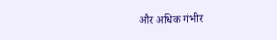और अधिक गंभीर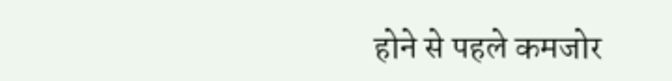होने से पहले कमजोर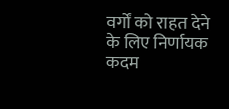वर्गों को राहत देने के लिए निर्णायक कदम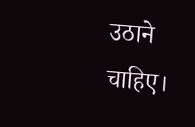उठाने चाहिए।